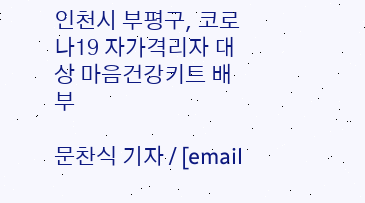인천시 부평구, 코로나19 자가격리자 대상 마음건강키트 배부

문찬식 기자 / [email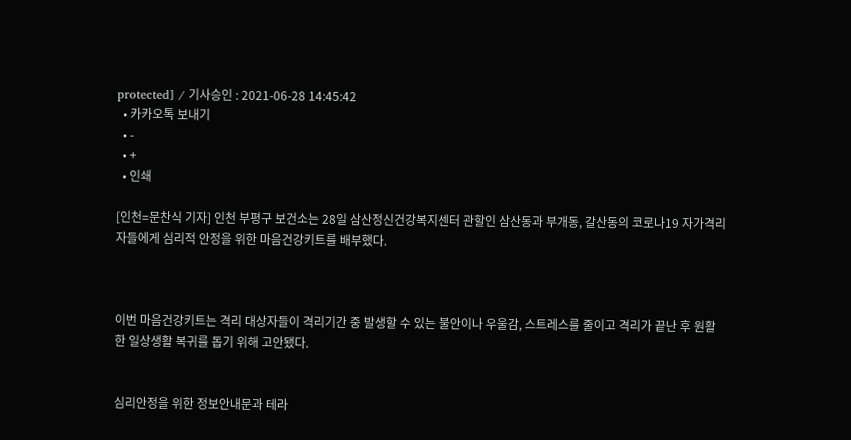protected] / 기사승인 : 2021-06-28 14:45:42
  • 카카오톡 보내기
  • -
  • +
  • 인쇄

[인천=문찬식 기자] 인천 부평구 보건소는 28일 삼산정신건강복지센터 관할인 삼산동과 부개동, 갈산동의 코로나19 자가격리자들에게 심리적 안정을 위한 마음건강키트를 배부했다.



이번 마음건강키트는 격리 대상자들이 격리기간 중 발생할 수 있는 불안이나 우울감, 스트레스를 줄이고 격리가 끝난 후 원활한 일상생활 복귀를 돕기 위해 고안됐다.


심리안정을 위한 정보안내문과 테라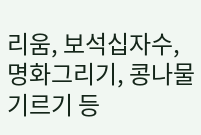리움, 보석십자수, 명화그리기, 콩나물 기르기 등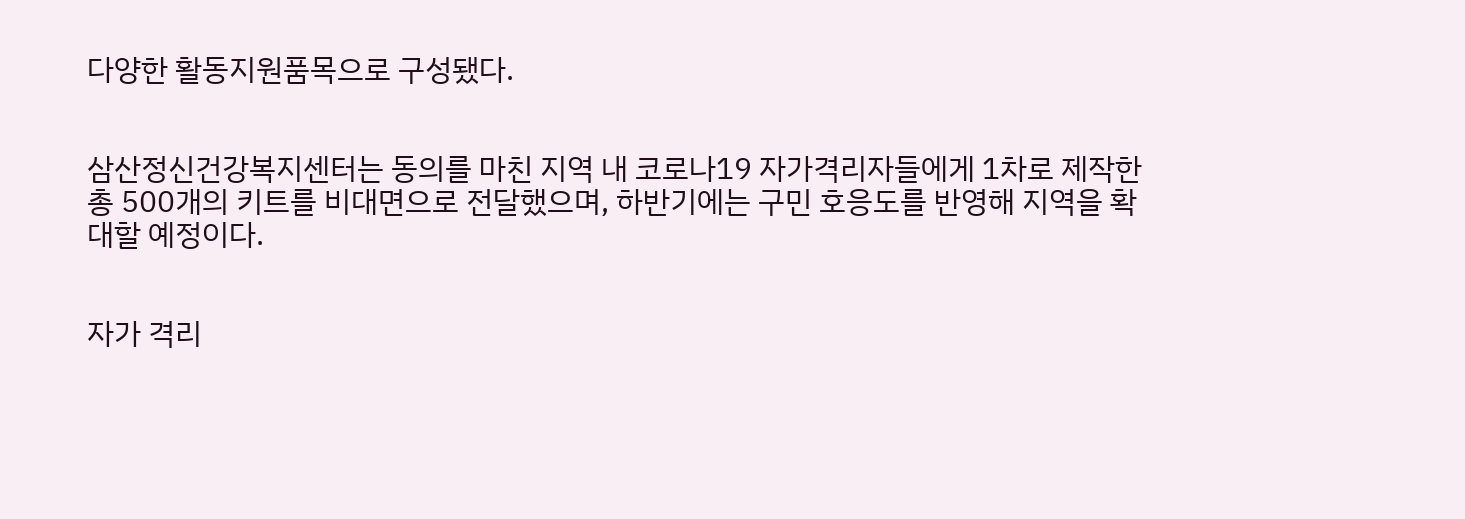다양한 활동지원품목으로 구성됐다.


삼산정신건강복지센터는 동의를 마친 지역 내 코로나19 자가격리자들에게 1차로 제작한 총 500개의 키트를 비대면으로 전달했으며, 하반기에는 구민 호응도를 반영해 지역을 확대할 예정이다.


자가 격리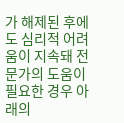가 해제된 후에도 심리적 어려움이 지속돼 전문가의 도움이 필요한 경우 아래의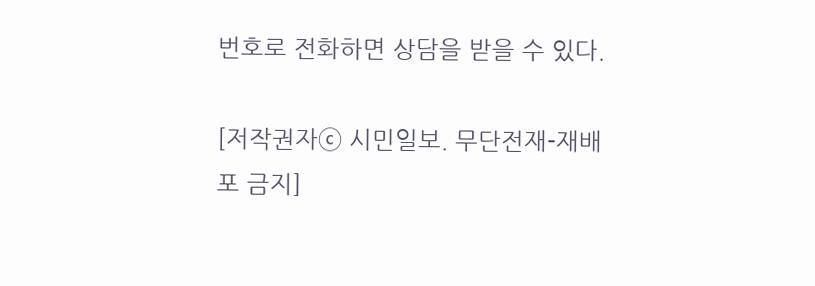번호로 전화하면 상담을 받을 수 있다.

[저작권자ⓒ 시민일보. 무단전재-재배포 금지]